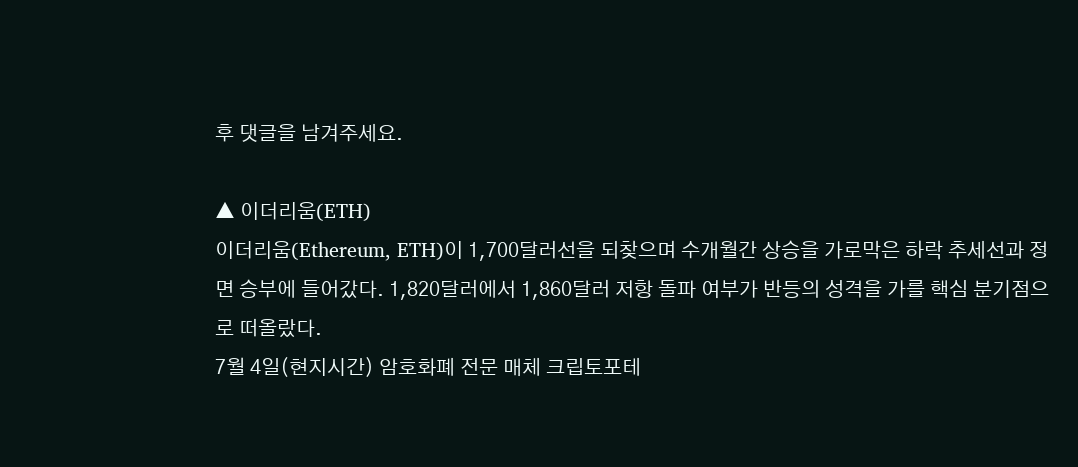후 댓글을 남겨주세요.

▲ 이더리움(ETH)
이더리움(Ethereum, ETH)이 1,700달러선을 되찾으며 수개월간 상승을 가로막은 하락 추세선과 정면 승부에 들어갔다. 1,820달러에서 1,860달러 저항 돌파 여부가 반등의 성격을 가를 핵심 분기점으로 떠올랐다.
7월 4일(현지시간) 암호화폐 전문 매체 크립토포테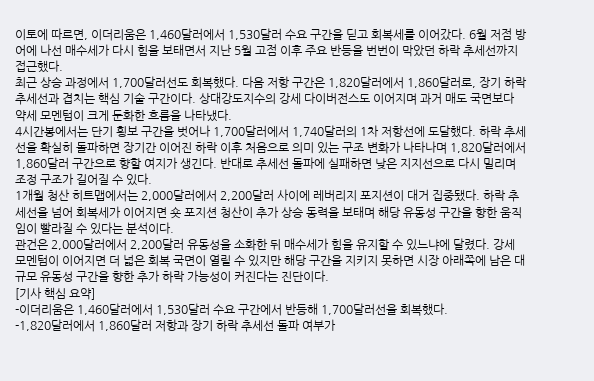이토에 따르면, 이더리움은 1,460달러에서 1,530달러 수요 구간을 딛고 회복세를 이어갔다. 6월 저점 방어에 나선 매수세가 다시 힘을 보태면서 지난 5월 고점 이후 주요 반등을 번번이 막았던 하락 추세선까지 접근했다.
최근 상승 과정에서 1,700달러선도 회복했다. 다음 저항 구간은 1,820달러에서 1,860달러로, 장기 하락 추세선과 겹치는 핵심 기술 구간이다. 상대강도지수의 강세 다이버전스도 이어지며 과거 매도 국면보다 약세 모멘텀이 크게 둔화한 흐름을 나타냈다.
4시간봉에서는 단기 횡보 구간을 벗어나 1,700달러에서 1,740달러의 1차 저항선에 도달했다. 하락 추세선을 확실히 돌파하면 장기간 이어진 하락 이후 처음으로 의미 있는 구조 변화가 나타나며 1,820달러에서 1,860달러 구간으로 향할 여지가 생긴다. 반대로 추세선 돌파에 실패하면 낮은 지지선으로 다시 밀리며 조정 구조가 길어질 수 있다.
1개월 청산 히트맵에서는 2,000달러에서 2,200달러 사이에 레버리지 포지션이 대거 집중됐다. 하락 추세선을 넘어 회복세가 이어지면 숏 포지션 청산이 추가 상승 동력을 보태며 해당 유동성 구간을 향한 움직임이 빨라질 수 있다는 분석이다.
관건은 2,000달러에서 2,200달러 유동성을 소화한 뒤 매수세가 힘을 유지할 수 있느냐에 달렸다. 강세 모멘텀이 이어지면 더 넓은 회복 국면이 열릴 수 있지만 해당 구간을 지키지 못하면 시장 아래쪽에 남은 대규모 유동성 구간을 향한 추가 하락 가능성이 커진다는 진단이다.
[기사 핵심 요약]
-이더리움은 1,460달러에서 1,530달러 수요 구간에서 반등해 1,700달러선을 회복했다.
-1,820달러에서 1,860달러 저항과 장기 하락 추세선 돌파 여부가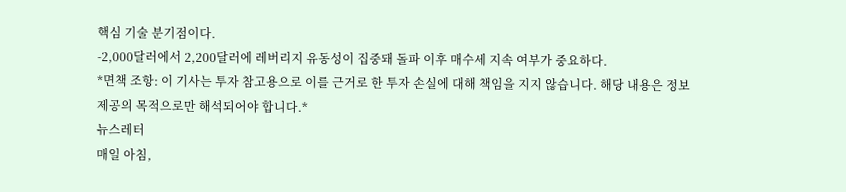핵심 기술 분기점이다.
-2,000달러에서 2,200달러에 레버리지 유동성이 집중돼 돌파 이후 매수세 지속 여부가 중요하다.
*면책 조항: 이 기사는 투자 참고용으로 이를 근거로 한 투자 손실에 대해 책임을 지지 않습니다. 해당 내용은 정보 제공의 목적으로만 해석되어야 합니다.*
뉴스레터
매일 아침,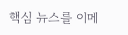핵심 뉴스를 이메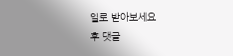일로 받아보세요
후 댓글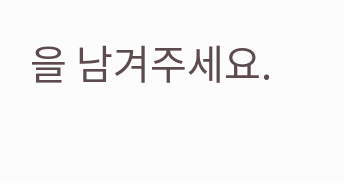을 남겨주세요.